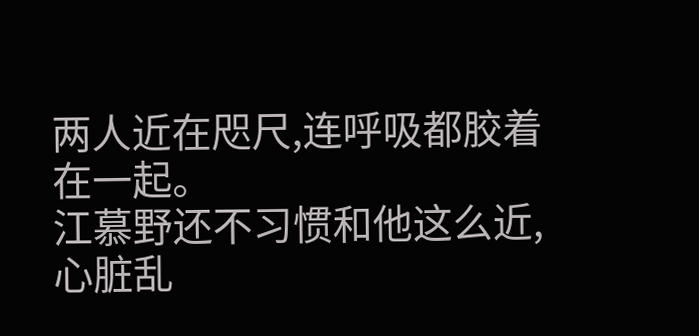两人近在咫尺,连呼吸都胶着在一起。
江慕野还不习惯和他这么近,心脏乱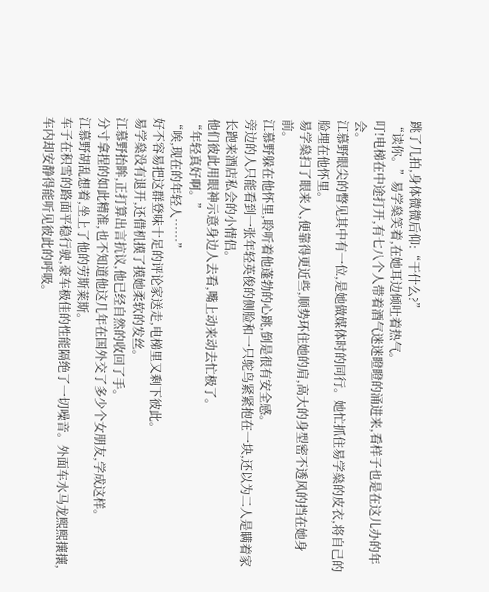跳了几拍,身体微微后仰:“干什么?”
“读你。”易学燊笑着,在她耳边倾吐着热气。
叮!电梯在中途打开,有七八个人带着酒气迷迷瞪瞪的涌进来,看样子也是在这儿办的年会。
江慕野眼尖的瞥见其中有一位,是她做媒体时的同行。她忙抓住易学燊的皮衣,将自己的脸埋在他怀里。
易学燊扫了眼来人,便靠得更近些,顺势环住她的肩,高大的身型密不透风的挡在她身前。
江慕野躲在他怀里,聆听着他蓬勃的心跳,倒是很有安全感。
旁边的人只能看到一张年轻英俊的侧脸和一只鸵鸟紧紧抱在一块,还以为二人是瞒着家长跑来酒店私会的小情侣。
他们彼此用眼神示意身边人去看,嘴上动来动去忙极了。
“年轻真好啊。”
“唉,现在的年轻人……”
好不容易把这群登味十足的评论家送走,电梯里又剩下彼此。
易学燊没有退开,还借机摸了摸她柔软的发丝。
江慕野抬眸,正打算出言抗议,他已经自然的收回了手。
分寸拿捏的如此精准,也不知道他这几年在国外交了多少个女朋友,学成这样。
江慕野胡乱想着,坐上了他的劳斯莱斯。
车子在积雪的路面平稳行驶,豪车极佳的性能隔绝了一切噪音。外面车水马龙熙熙攘攘,车内却安静得能听见彼此的呼吸。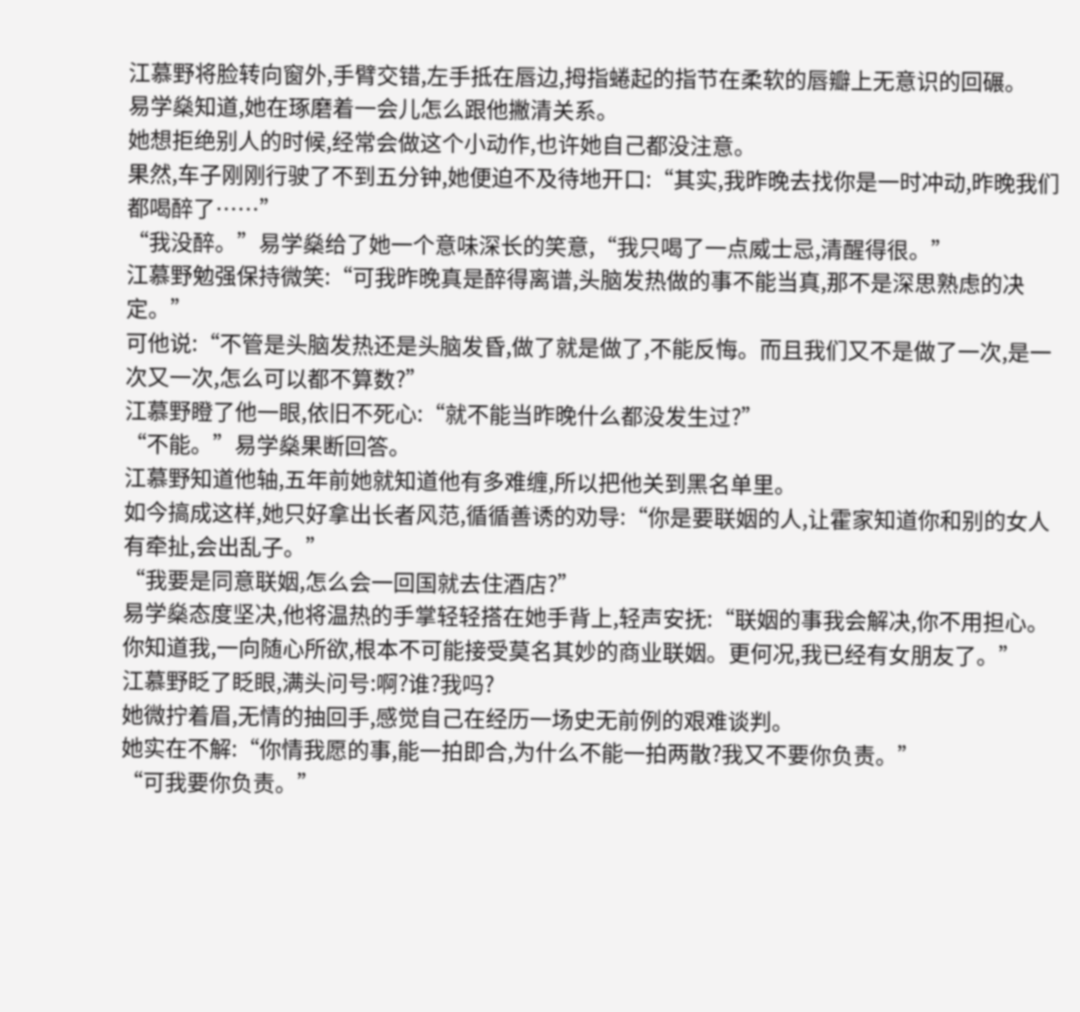江慕野将脸转向窗外,手臂交错,左手抵在唇边,拇指蜷起的指节在柔软的唇瓣上无意识的回碾。
易学燊知道,她在琢磨着一会儿怎么跟他撇清关系。
她想拒绝别人的时候,经常会做这个小动作,也许她自己都没注意。
果然,车子刚刚行驶了不到五分钟,她便迫不及待地开口:“其实,我昨晚去找你是一时冲动,昨晚我们都喝醉了……”
“我没醉。”易学燊给了她一个意味深长的笑意,“我只喝了一点威士忌,清醒得很。”
江慕野勉强保持微笑:“可我昨晚真是醉得离谱,头脑发热做的事不能当真,那不是深思熟虑的决定。”
可他说:“不管是头脑发热还是头脑发昏,做了就是做了,不能反悔。而且我们又不是做了一次,是一次又一次,怎么可以都不算数?”
江慕野瞪了他一眼,依旧不死心:“就不能当昨晚什么都没发生过?”
“不能。”易学燊果断回答。
江慕野知道他轴,五年前她就知道他有多难缠,所以把他关到黑名单里。
如今搞成这样,她只好拿出长者风范,循循善诱的劝导:“你是要联姻的人,让霍家知道你和别的女人有牵扯,会出乱子。”
“我要是同意联姻,怎么会一回国就去住酒店?”
易学燊态度坚决,他将温热的手掌轻轻搭在她手背上,轻声安抚:“联姻的事我会解决,你不用担心。你知道我,一向随心所欲,根本不可能接受莫名其妙的商业联姻。更何况,我已经有女朋友了。”
江慕野眨了眨眼,满头问号:啊?谁?我吗?
她微拧着眉,无情的抽回手,感觉自己在经历一场史无前例的艰难谈判。
她实在不解:“你情我愿的事,能一拍即合,为什么不能一拍两散?我又不要你负责。”
“可我要你负责。”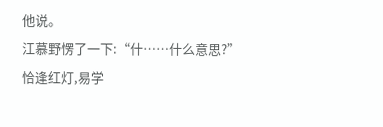他说。
江慕野愣了一下:“什……什么意思?”
恰逢红灯,易学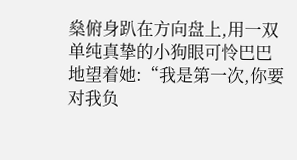燊俯身趴在方向盘上,用一双单纯真挚的小狗眼可怜巴巴地望着她:“我是第一次,你要对我负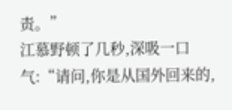责。”
江慕野顿了几秒,深吸一口气:“请问,你是从国外回来的,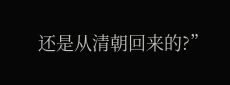还是从清朝回来的?”